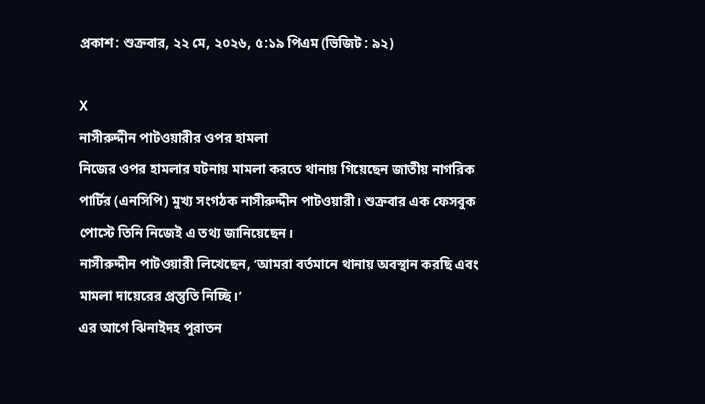প্রকাশ: শুক্রবার, ২২ মে, ২০২৬, ৫:১৯ পিএম (ভিজিট : ৯২)

X
নাসীরুদ্দীন পাটওয়ারীর ওপর হামলা
নিজের ওপর হামলার ঘটনায় মামলা করতে থানায় গিয়েছেন জাতীয় নাগরিক পার্টির (এনসিপি) মুখ্য সংগঠক নাসীরুদ্দীন পাটওয়ারী। শুক্রবার এক ফেসবুক পোস্টে তিনি নিজেই এ তথ্য জানিয়েছেন।
নাসীরুদ্দীন পাটওয়ারী লিখেছেন, ‘আমরা বর্তমানে থানায় অবস্থান করছি এবং মামলা দায়েরের প্রস্তুতি নিচ্ছি।’
এর আগে ঝিনাইদহ পুরাতন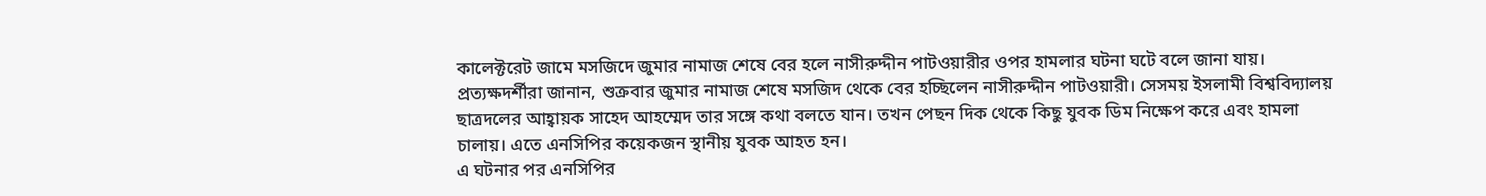কালেক্টরেট জামে মসজিদে জুমার নামাজ শেষে বের হলে নাসীরুদ্দীন পাটওয়ারীর ওপর হামলার ঘটনা ঘটে বলে জানা যায়।
প্রত্যক্ষদর্শীরা জানান, শুক্রবার জুমার নামাজ শেষে মসজিদ থেকে বের হচ্ছিলেন নাসীরুদ্দীন পাটওয়ারী। সেসময় ইসলামী বিশ্ববিদ্যালয় ছাত্রদলের আহ্বায়ক সাহেদ আহম্মেদ তার সঙ্গে কথা বলতে যান। তখন পেছন দিক থেকে কিছু যুবক ডিম নিক্ষেপ করে এবং হামলা চালায়। এতে এনসিপির কয়েকজন স্থানীয় যুবক আহত হন।
এ ঘটনার পর এনসিপির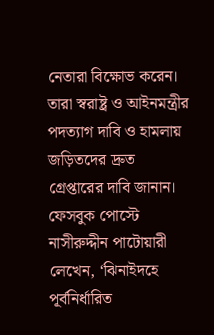নেতারা বিক্ষোভ করেন। তারা স্বরাষ্ট্র ও আইনমন্ত্রীর পদত্যাগ দাবি ও হামলায় জড়িতদের দ্রুত গ্রেপ্তারের দাবি জানান।
ফেসবুক পোস্টে নাসীরুদ্দীন পাটোয়ারী লেখেন, ‘ঝিনাইদহে পূর্বনির্ধারিত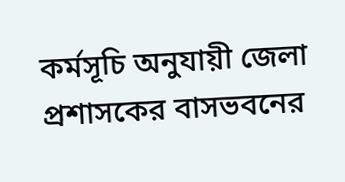কর্মসূচি অনুযায়ী জেলা প্রশাসকের বাসভবনের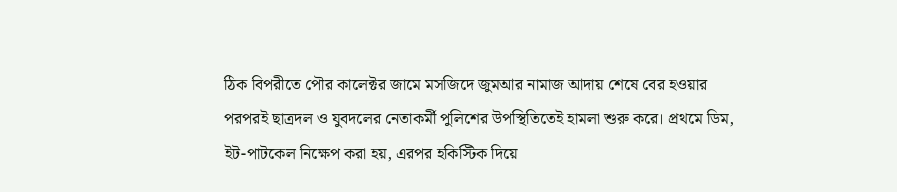ঠিক বিপরীতে পৌর কালেক্টর জামে মসজিদে জুমআর নামাজ আদায় শেষে বের হওয়ার পরপরই ছাত্রদল ও যুবদলের নেতাকর্মী পুলিশের উপস্থিতিতেই হামলা শুরু করে। প্রথমে ডিম, ইট-পাটকেল নিক্ষেপ করা হয়, এরপর হকিস্টিক দিয়ে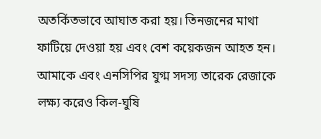অতর্কিতভাবে আঘাত করা হয়। তিনজনের মাথা ফাটিয়ে দেওয়া হয় এবং বেশ কয়েকজন আহত হন। আমাকে এবং এনসিপির যুগ্ম সদস্য তারেক রেজাকে লক্ষ্য করেও কিল-ঘুষি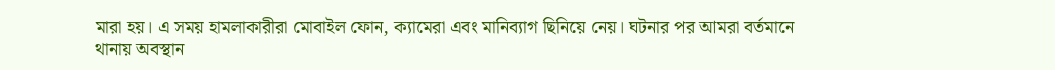মারা হয়। এ সময় হামলাকারীরা মোবাইল ফোন, ক্যামেরা এবং মানিব্যাগ ছিনিয়ে নেয়। ঘটনার পর আমরা বর্তমানে থানায় অবস্থান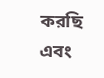করছি এবং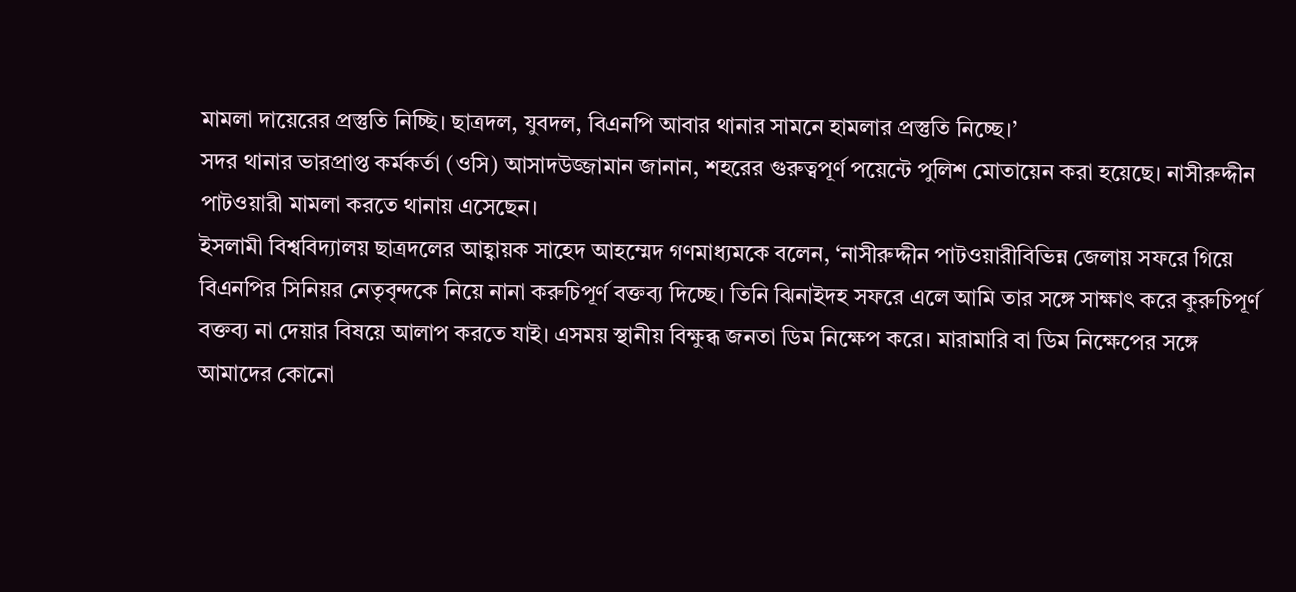মামলা দায়েরের প্রস্তুতি নিচ্ছি। ছাত্রদল, যুবদল, বিএনপি আবার থানার সামনে হামলার প্রস্তুতি নিচ্ছে।’
সদর থানার ভারপ্রাপ্ত কর্মকর্তা (ওসি) আসাদউজ্জামান জানান, শহরের গুরুত্বপূর্ণ পয়েন্টে পুলিশ মোতায়েন করা হয়েছে। নাসীরুদ্দীন পাটওয়ারী মামলা করতে থানায় এসেছেন।
ইসলামী বিশ্ববিদ্যালয় ছাত্রদলের আহ্বায়ক সাহেদ আহম্মেদ গণমাধ্যমকে বলেন, ‘নাসীরুদ্দীন পাটওয়ারীবিভিন্ন জেলায় সফরে গিয়ে বিএনপির সিনিয়র নেতৃবৃন্দকে নিয়ে নানা করুচিপূর্ণ বক্তব্য দিচ্ছে। তিনি ঝিনাইদহ সফরে এলে আমি তার সঙ্গে সাক্ষাৎ করে কুরুচিপূর্ণ বক্তব্য না দেয়ার বিষয়ে আলাপ করতে যাই। এসময় স্থানীয় বিক্ষুব্ধ জনতা ডিম নিক্ষেপ করে। মারামারি বা ডিম নিক্ষেপের সঙ্গে আমাদের কোনো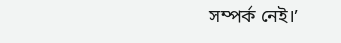সম্পর্ক নেই।’